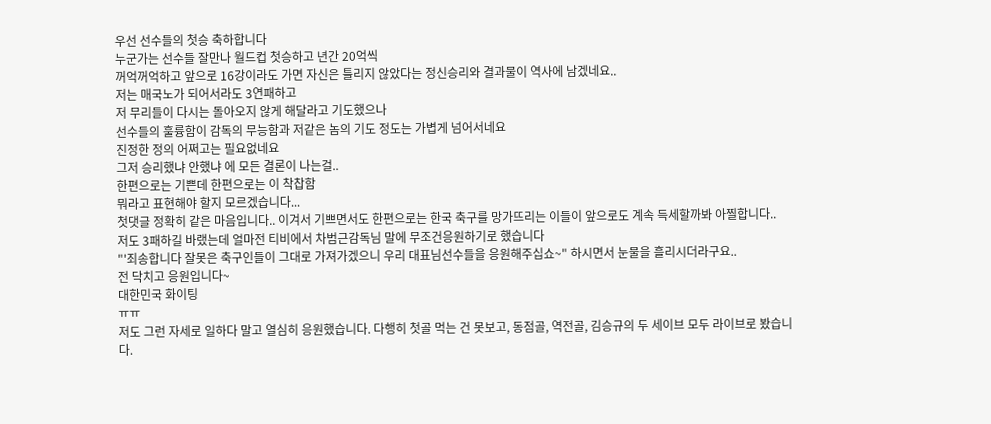우선 선수들의 첫승 축하합니다
누군가는 선수들 잘만나 월드컵 첫승하고 년간 20억씩
꺼억꺼억하고 앞으로 16강이라도 가면 자신은 틀리지 않았다는 정신승리와 결과물이 역사에 남겠네요..
저는 매국노가 되어서라도 3연패하고
저 무리들이 다시는 돌아오지 않게 해달라고 기도했으나
선수들의 훌륭함이 감독의 무능함과 저같은 놈의 기도 정도는 가볍게 넘어서네요
진정한 정의 어쩌고는 필요없네요
그저 승리했냐 안했냐 에 모든 결론이 나는걸..
한편으로는 기쁜데 한편으로는 이 착찹함
뭐라고 표현해야 할지 모르겠습니다...
첫댓글 정확히 같은 마음입니다.. 이겨서 기쁘면서도 한편으로는 한국 축구를 망가뜨리는 이들이 앞으로도 계속 득세할까봐 아찔합니다..
저도 3패하길 바랬는데 얼마전 티비에서 차범근감독님 말에 무조건응원하기로 했습니다
"'죄송합니다 잘못은 축구인들이 그대로 가져가겠으니 우리 대표님선수들을 응원해주십쇼~" 하시면서 눈물을 흘리시더라구요..
전 닥치고 응원입니다~
대한민국 화이팅
ㅠㅠ
저도 그런 자세로 일하다 말고 열심히 응원했습니다. 다행히 첫골 먹는 건 못보고, 동점골, 역전골, 김승규의 두 세이브 모두 라이브로 봤습니다.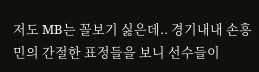저도 MB는 꼴보기 싫은데.. 경기내내 손흥민의 간절한 표정들을 보니 선수들이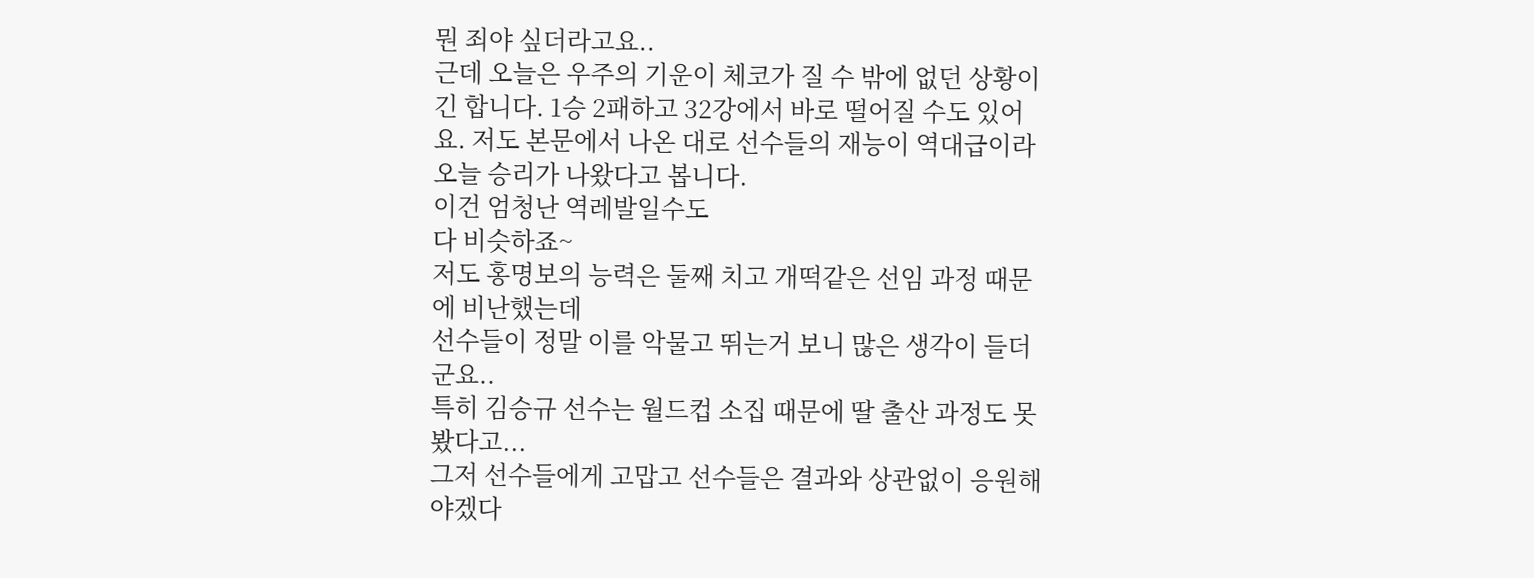뭔 죄야 싶더라고요..
근데 오늘은 우주의 기운이 체코가 질 수 밖에 없던 상황이긴 합니다. 1승 2패하고 32강에서 바로 떨어질 수도 있어요. 저도 본문에서 나온 대로 선수들의 재능이 역대급이라 오늘 승리가 나왔다고 봅니다.
이건 엄청난 역레발일수도
다 비슷하죠~
저도 홍명보의 능력은 둘째 치고 개떡같은 선임 과정 때문에 비난했는데
선수들이 정말 이를 악물고 뛰는거 보니 많은 생각이 들더군요..
특히 김승규 선수는 월드컵 소집 때문에 딸 출산 과정도 못봤다고...
그저 선수들에게 고맙고 선수들은 결과와 상관없이 응원해야겠다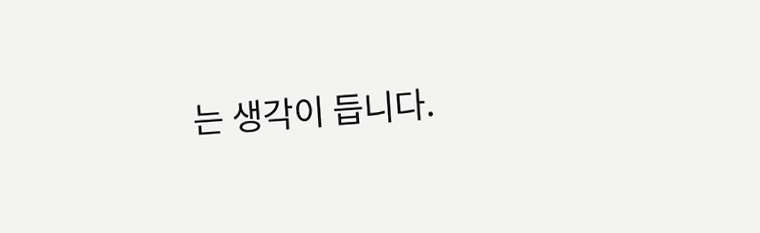는 생각이 듭니다.